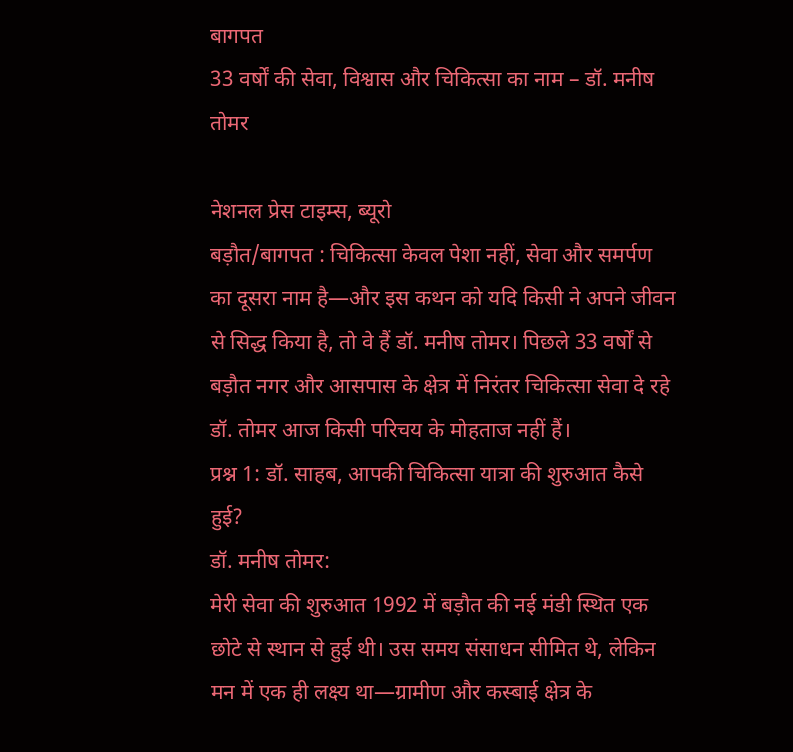बागपत
33 वर्षों की सेवा, विश्वास और चिकित्सा का नाम – डॉ. मनीष तोमर

नेशनल प्रेस टाइम्स, ब्यूरो
बड़ौत/बागपत : चिकित्सा केवल पेशा नहीं, सेवा और समर्पण का दूसरा नाम है—और इस कथन को यदि किसी ने अपने जीवन से सिद्ध किया है, तो वे हैं डॉ. मनीष तोमर। पिछले 33 वर्षों से बड़ौत नगर और आसपास के क्षेत्र में निरंतर चिकित्सा सेवा दे रहे डॉ. तोमर आज किसी परिचय के मोहताज नहीं हैं।
प्रश्न 1: डॉ. साहब, आपकी चिकित्सा यात्रा की शुरुआत कैसे हुई?
डॉ. मनीष तोमर:
मेरी सेवा की शुरुआत 1992 में बड़ौत की नई मंडी स्थित एक छोटे से स्थान से हुई थी। उस समय संसाधन सीमित थे, लेकिन मन में एक ही लक्ष्य था—ग्रामीण और कस्बाई क्षेत्र के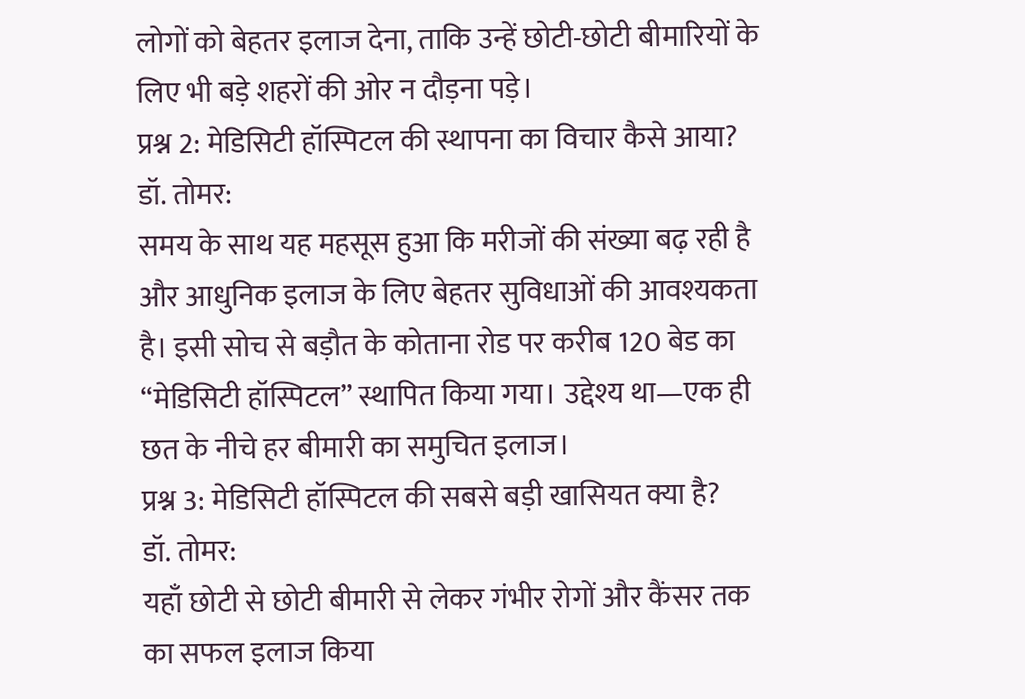लोगों को बेहतर इलाज देना, ताकि उन्हें छोटी-छोटी बीमारियों के लिए भी बड़े शहरों की ओर न दौड़ना पड़े।
प्रश्न 2: मेडिसिटी हॉस्पिटल की स्थापना का विचार कैसे आया?
डॉ. तोमर:
समय के साथ यह महसूस हुआ कि मरीजों की संख्या बढ़ रही है और आधुनिक इलाज के लिए बेहतर सुविधाओं की आवश्यकता है। इसी सोच से बड़ौत के कोताना रोड पर करीब 120 बेड का “मेडिसिटी हॉस्पिटल” स्थापित किया गया। उद्देश्य था—एक ही छत के नीचे हर बीमारी का समुचित इलाज।
प्रश्न 3: मेडिसिटी हॉस्पिटल की सबसे बड़ी खासियत क्या है?
डॉ. तोमर:
यहाँ छोटी से छोटी बीमारी से लेकर गंभीर रोगों और कैंसर तक का सफल इलाज किया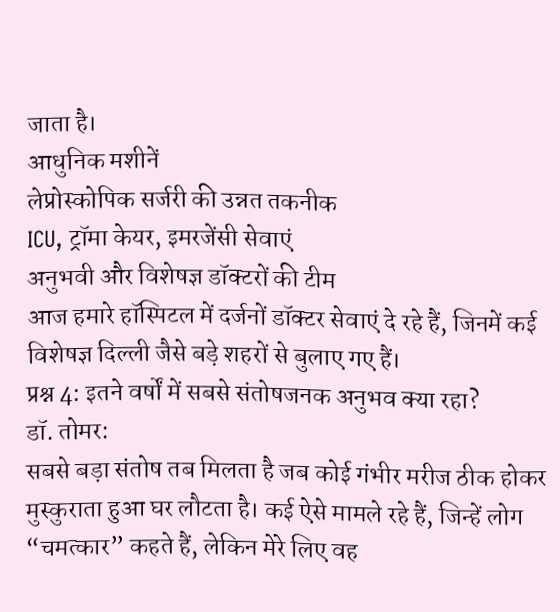जाता है।
आधुनिक मशीनें
लेप्रोस्कोपिक सर्जरी की उन्नत तकनीक
ICU, ट्रॉमा केयर, इमरजेंसी सेवाएं
अनुभवी और विशेषज्ञ डॉक्टरों की टीम
आज हमारे हॉस्पिटल में दर्जनों डॉक्टर सेवाएं दे रहे हैं, जिनमें कई विशेषज्ञ दिल्ली जैसे बड़े शहरों से बुलाए गए हैं।
प्रश्न 4: इतने वर्षों में सबसे संतोषजनक अनुभव क्या रहा?
डॉ. तोमर:
सबसे बड़ा संतोष तब मिलता है जब कोई गंभीर मरीज ठीक होकर मुस्कुराता हुआ घर लौटता है। कई ऐसे मामले रहे हैं, जिन्हें लोग “चमत्कार” कहते हैं, लेकिन मेरे लिए वह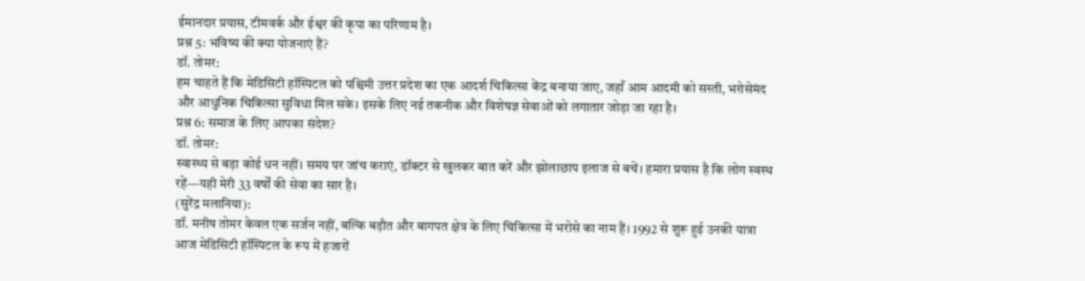ईमानदार प्रयास, टीमवर्क और ईश्वर की कृपा का परिणाम है।
प्रश्न 5: भविष्य की क्या योजनाएं हैं?
डॉ. तोमर:
हम चाहते हैं कि मेडिसिटी हॉस्पिटल को पश्चिमी उत्तर प्रदेश का एक आदर्श चिकित्सा केंद्र बनाया जाए, जहाँ आम आदमी को सस्ती, भरोसेमंद और आधुनिक चिकित्सा सुविधा मिल सके। इसके लिए नई तकनीक और विशेषज्ञ सेवाओं को लगातार जोड़ा जा रहा है।
प्रश्न 6: समाज के लिए आपका संदेश?
डॉ. तोमर:
स्वास्थ्य से बड़ा कोई धन नहीं। समय पर जांच कराएं, डॉक्टर से खुलकर बात करें और झोलाछाप इलाज से बचें। हमारा प्रयास है कि लोग स्वस्थ रहें—यही मेरी 33 वर्षों की सेवा का सार है।
(सुरेंद्र मलानिया):
डॉ. मनीष तोमर केवल एक सर्जन नहीं, बल्कि बड़ौत और बागपत क्षेत्र के लिए चिकित्सा में भरोसे का नाम हैं। 1992 से शुरू हुई उनकी यात्रा आज मेडिसिटी हॉस्पिटल के रूप में हजारों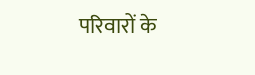परिवारों के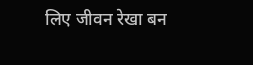लिए जीवन रेखा बन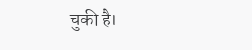चुकी है।